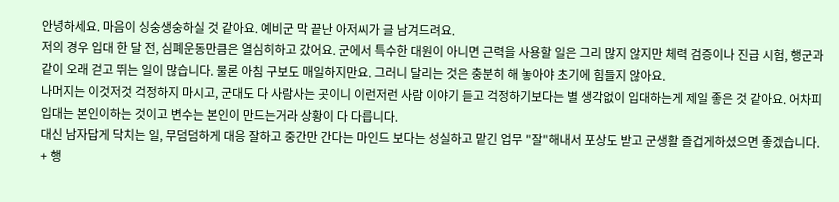안녕하세요. 마음이 싱숭생숭하실 것 같아요. 예비군 막 끝난 아저씨가 글 남겨드려요.
저의 경우 입대 한 달 전, 심폐운동만큼은 열심히하고 갔어요. 군에서 특수한 대원이 아니면 근력을 사용할 일은 그리 많지 않지만 체력 검증이나 진급 시험, 행군과 같이 오래 걷고 뛰는 일이 많습니다. 물론 아침 구보도 매일하지만요. 그러니 달리는 것은 충분히 해 놓아야 초기에 힘들지 않아요.
나머지는 이것저것 걱정하지 마시고, 군대도 다 사람사는 곳이니 이런저런 사람 이야기 듣고 걱정하기보다는 별 생각없이 입대하는게 제일 좋은 것 같아요. 어차피 입대는 본인이하는 것이고 변수는 본인이 만드는거라 상황이 다 다릅니다.
대신 남자답게 닥치는 일, 무덤덤하게 대응 잘하고 중간만 간다는 마인드 보다는 성실하고 맡긴 업무 "잘"해내서 포상도 받고 군생활 즐겁게하셨으면 좋겠습니다.
+ 행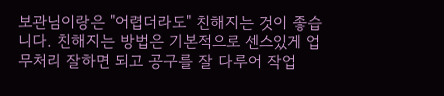보관님이랑은 "어렵더라도" 친해지는 것이 좋습니다. 친해지는 방법은 기본적으로 센스있게 업무처리 잘하면 되고 공구를 잘 다루어 작업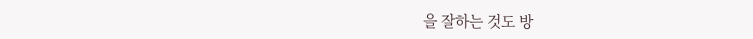을 잘하는 것도 방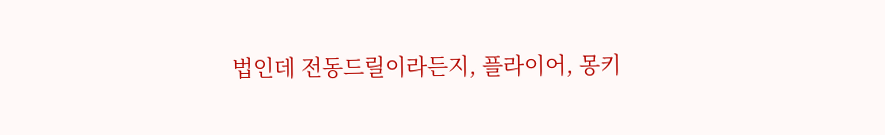법인데 전동드릴이라든지, 플라이어, 몽키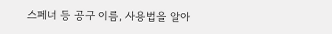스페너 등 공구 이름, 사용법을 알아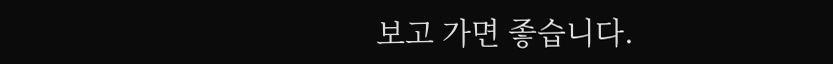보고 가면 좋습니다.